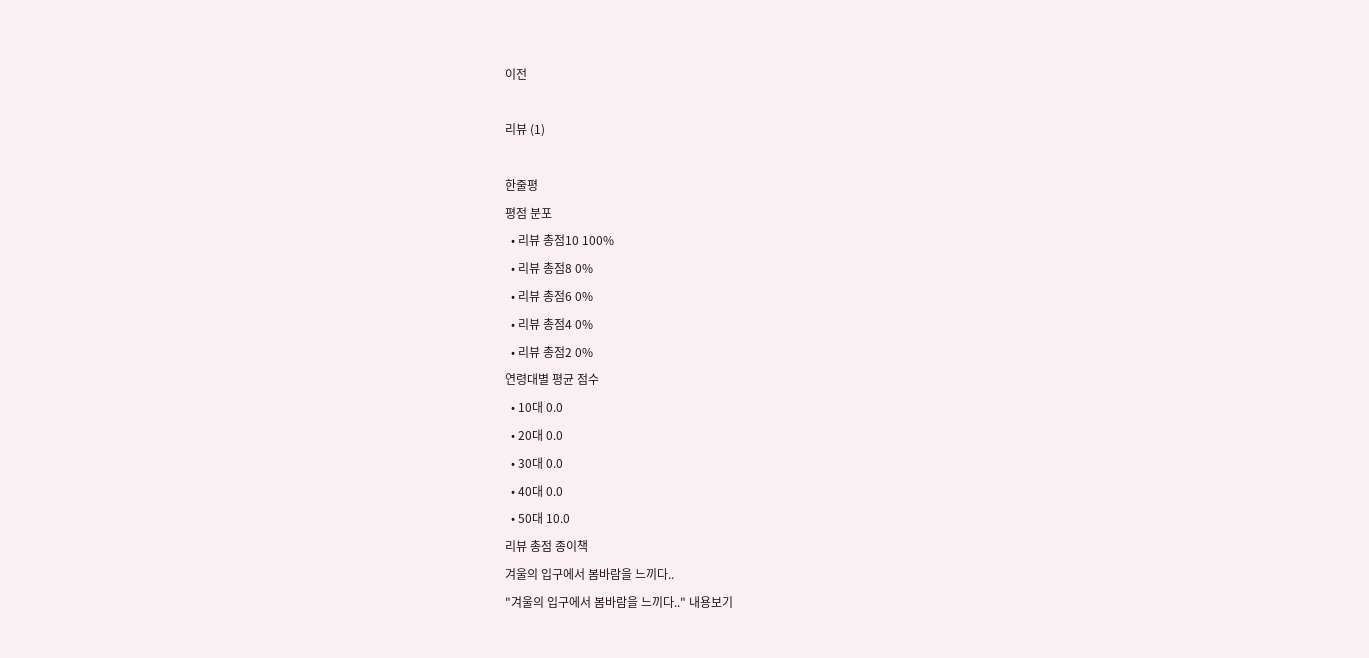이전

리뷰 (1)

한줄평
평점 분포
  • 리뷰 총점10 100%
  • 리뷰 총점8 0%
  • 리뷰 총점6 0%
  • 리뷰 총점4 0%
  • 리뷰 총점2 0%
연령대별 평균 점수
  • 10대 0.0
  • 20대 0.0
  • 30대 0.0
  • 40대 0.0
  • 50대 10.0
리뷰 총점 종이책
겨울의 입구에서 봄바람을 느끼다..
"겨울의 입구에서 봄바람을 느끼다.." 내용보기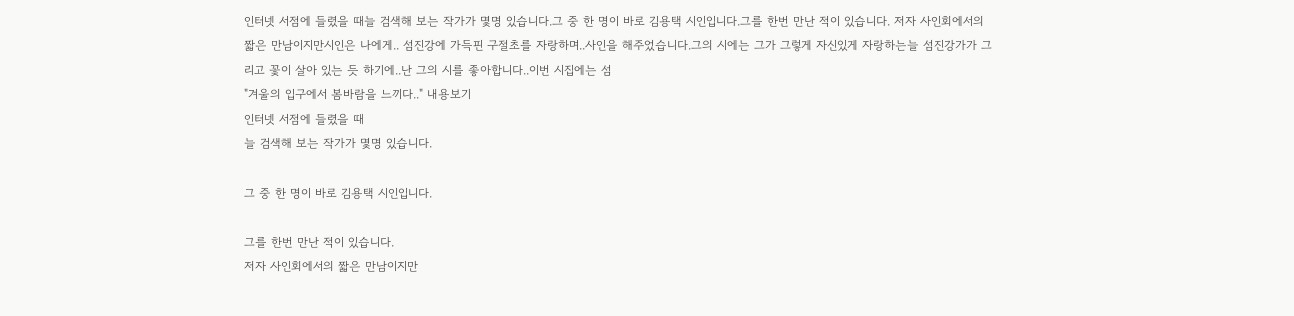인터넷 서점에 들렸을 때늘 검색해 보는 작가가 몇명 있습니다.그 중 한 명이 바로 김용택 시인입니다.그를 한번 만난 적이 있습니다. 저자 사인회에서의 짧은 만남이지만시인은 나에게.. 섬진강에 가득핀 구절초를 자랑하며..사인을 해주었습니다.그의 시에는 그가 그렇게 자신있게 자랑하는늘 섬진강가가 그리고 꽃이 살아 있는 듯 하기에..난 그의 시를 좋아합니다..이번 시집에는 섬
"겨울의 입구에서 봄바람을 느끼다.." 내용보기
인터넷 서점에 들렸을 때
늘 검색해 보는 작가가 몇명 있습니다.

그 중 한 명이 바로 김용택 시인입니다.

그를 한번 만난 적이 있습니다.
저자 사인회에서의 짧은 만남이지만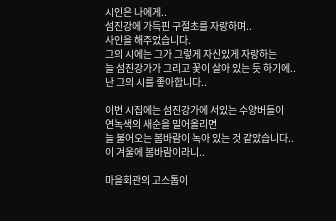시인은 나에게..
섬진강에 가득핀 구절초를 자랑하며..
사인을 해주었습니다.
그의 시에는 그가 그렇게 자신있게 자랑하는
늘 섬진강가가 그리고 꽃이 살아 있는 듯 하기에..
난 그의 시를 좋아합니다..

이번 시집에는 섬진강가에 서있는 수양버들이
연녹색의 새순을 밀어올리면
늘 불어오는 봄바람이 녹아 있는 것 같았습니다..
이 겨울에 봄바람이라니..

마을회관의 고스톱이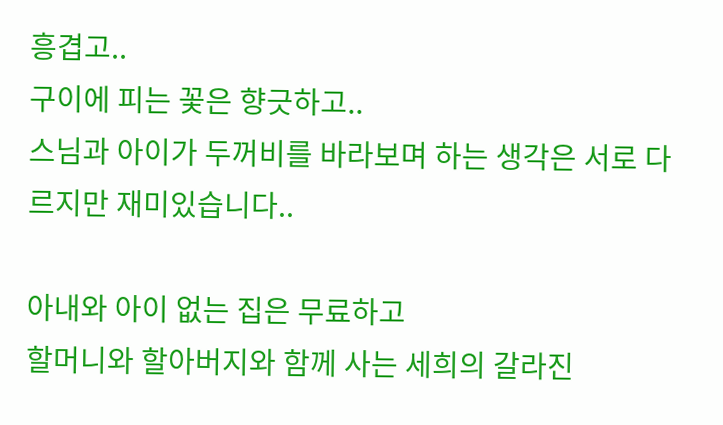흥겹고..
구이에 피는 꽃은 향긋하고..
스님과 아이가 두꺼비를 바라보며 하는 생각은 서로 다르지만 재미있습니다..

아내와 아이 없는 집은 무료하고
할머니와 할아버지와 함께 사는 세희의 갈라진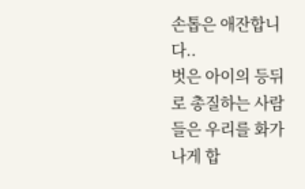손톱은 애잔합니다..
벗은 아이의 등뒤로 총질하는 사람들은 우리를 화가 나게 합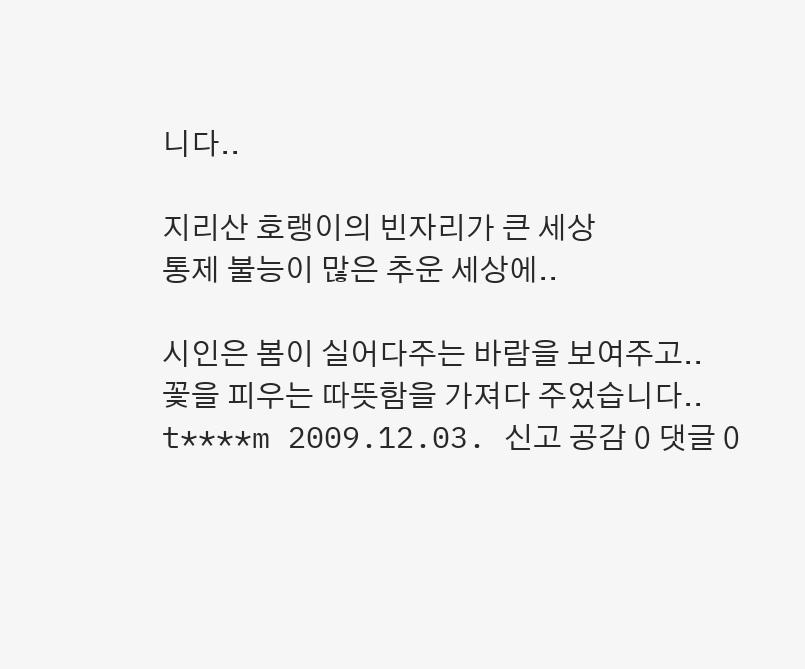니다..

지리산 호랭이의 빈자리가 큰 세상
통제 불능이 많은 추운 세상에..

시인은 봄이 실어다주는 바람을 보여주고..
꽃을 피우는 따뜻함을 가져다 주었습니다..
t****m 2009.12.03. 신고 공감 0 댓글 0